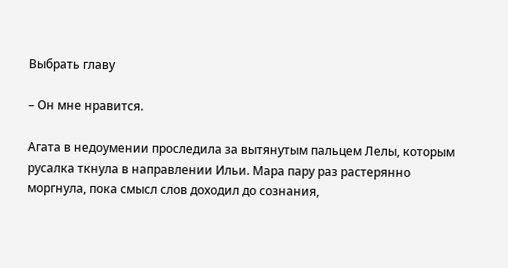Выбрать главу

– Он мне нравится.

Агата в недоумении проследила за вытянутым пальцем Лелы, которым русалка ткнула в направлении Ильи. Мара пару раз растерянно моргнула, пока смысл слов доходил до сознания,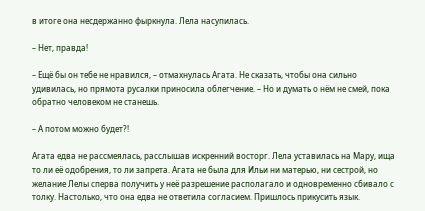в итоге она несдержанно фыркнула. Лела насупилась.

– Нет, правда!

– Ещё бы он тебе не нравился, – отмахнулась Агата. Не сказать, чтобы она сильно удивилась, но прямота русалки приносила облегчение. – Но и думать о нём не смей, пока обратно человеком не станешь.

– А потом можно будет?!

Агата едва не рассмеялась, расслышав искренний восторг. Лела уставилась на Мару, ища то ли её одобрения, то ли запрета. Агата не была для Ильи ни матерью, ни сестрой, но желание Лелы сперва получить у неё разрешение располагало и одновременно сбивало с толку. Настолько, что она едва не ответила согласием. Пришлось прикусить язык.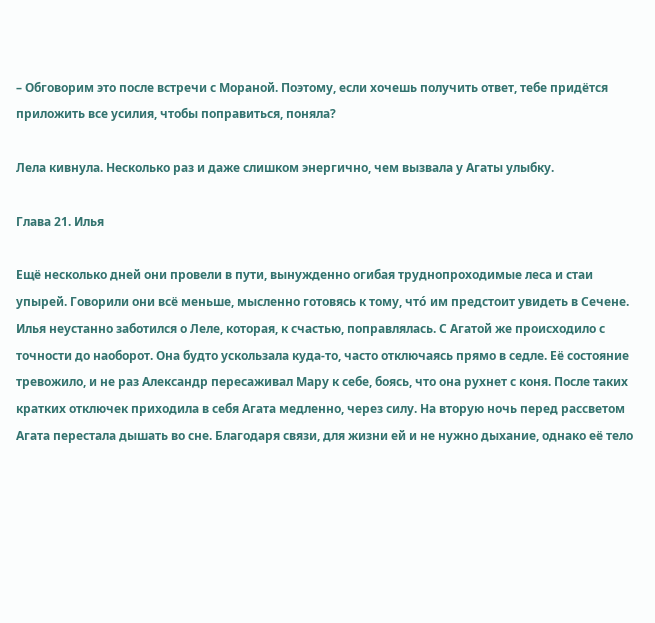– Обговорим это после встречи с Мораной. Поэтому, если хочешь получить ответ, тебе придётся приложить все усилия, чтобы поправиться, поняла?

Лела кивнула. Несколько раз и даже слишком энергично, чем вызвала у Агаты улыбку.

Глава 21. Илья

Ещё несколько дней они провели в пути, вынужденно огибая труднопроходимые леса и стаи упырей. Говорили они всё меньше, мысленно готовясь к тому, чтó им предстоит увидеть в Сечене. Илья неустанно заботился о Леле, которая, к счастью, поправлялась. С Агатой же происходило с точности до наоборот. Она будто ускользала куда-то, часто отключаясь прямо в седле. Её состояние тревожило, и не раз Александр пересаживал Мару к себе, боясь, что она рухнет с коня. После таких кратких отключек приходила в себя Агата медленно, через силу. На вторую ночь перед рассветом Агата перестала дышать во сне. Благодаря связи, для жизни ей и не нужно дыхание, однако её тело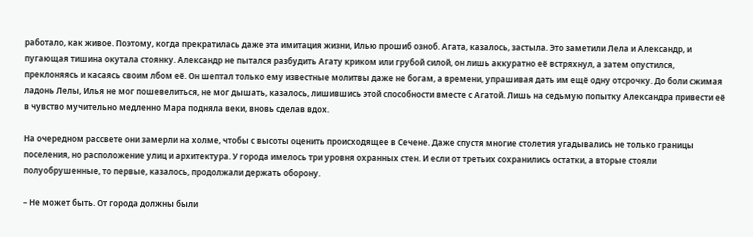работало, как живое. Поэтому, когда прекратилась даже эта имитация жизни, Илью прошиб озноб. Агата, казалось, застыла. Это заметили Лела и Александр, и пугающая тишина окутала стоянку. Александр не пытался разбудить Агату криком или грубой силой, он лишь аккуратно её встряхнул, а затем опустился, преклоняясь и касаясь своим лбом её. Он шептал только ему известные молитвы даже не богам, а времени, упрашивая дать им ещё одну отсрочку. До боли сжимая ладонь Лелы, Илья не мог пошевелиться, не мог дышать, казалось, лишившись этой способности вместе с Агатой. Лишь на седьмую попытку Александра привести её в чувство мучительно медленно Мара подняла веки, вновь сделав вдох.

На очередном рассвете они замерли на холме, чтобы с высоты оценить происходящее в Сечене. Даже спустя многие столетия угадывались не только границы поселения, но расположение улиц и архитектура. У города имелось три уровня охранных стен. И если от третьих сохранились остатки, а вторые стояли полуобрушенные, то первые, казалось, продолжали держать оборону.

– Не может быть. От города должны были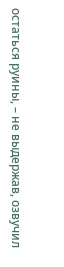остаться руины, – не выдержав, озвучил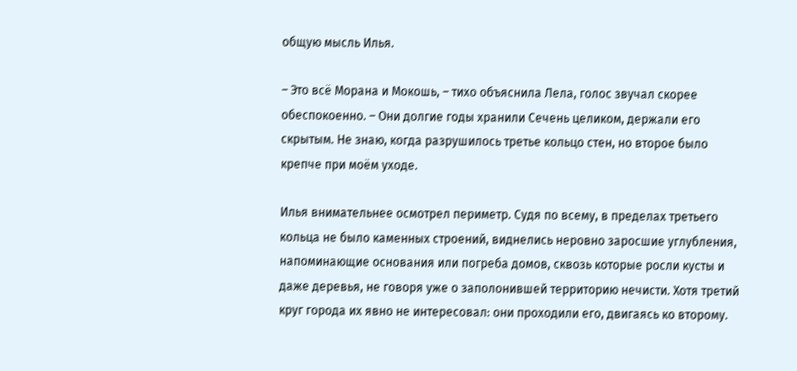общую мысль Илья.

– Это всё Морана и Мокошь, – тихо объяснила Лела, голос звучал скорее обеспокоенно. – Они долгие годы хранили Сечень целиком, держали его скрытым. Не знаю, когда разрушилось третье кольцо стен, но второе было крепче при моём уходе.

Илья внимательнее осмотрел периметр. Судя по всему, в пределах третьего кольца не было каменных строений, виднелись неровно заросшие углубления, напоминающие основания или погреба домов, сквозь которые росли кусты и даже деревья, не говоря уже о заполонившей территорию нечисти. Хотя третий круг города их явно не интересовал: они проходили его, двигаясь ко второму.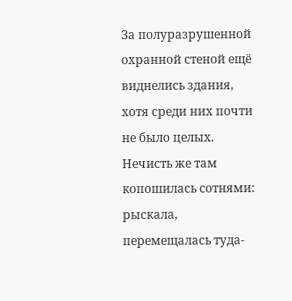За полуразрушенной охранной стеной ещё виднелись здания, хотя среди них почти не было целых. Нечисть же там копошилась сотнями: рыскала, перемещалась туда-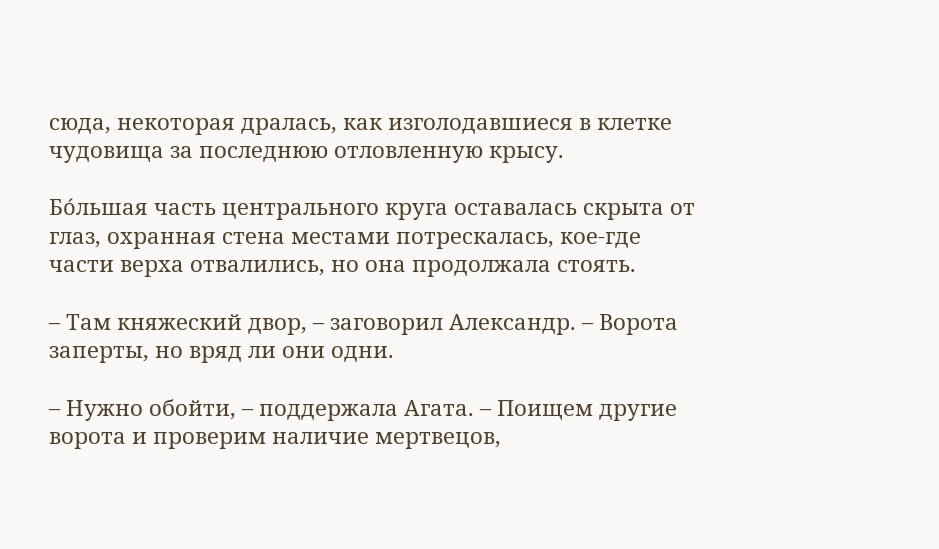сюда, некоторая дралась, как изголодавшиеся в клетке чудовища за последнюю отловленную крысу.

Бóльшая часть центрального круга оставалась скрыта от глаз, охранная стена местами потрескалась, кое-где части верха отвалились, но она продолжала стоять.

– Там княжеский двор, – заговорил Александр. – Ворота заперты, но вряд ли они одни.

– Нужно обойти, – поддержала Агата. – Поищем другие ворота и проверим наличие мертвецов,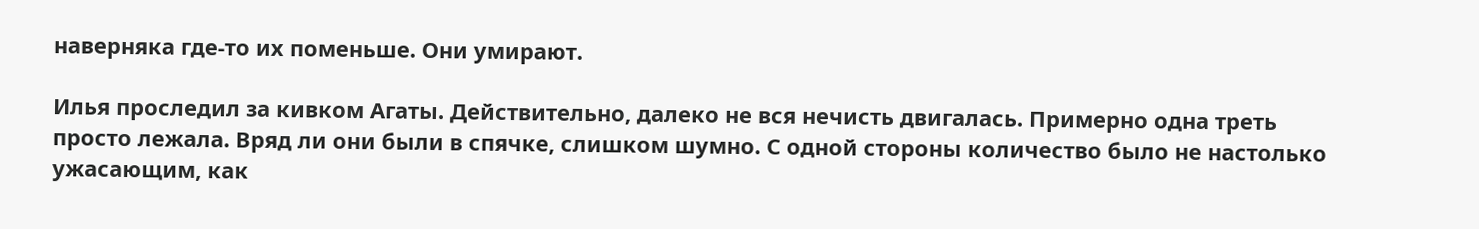наверняка где-то их поменьше. Они умирают.

Илья проследил за кивком Агаты. Действительно, далеко не вся нечисть двигалась. Примерно одна треть просто лежала. Вряд ли они были в спячке, слишком шумно. С одной стороны количество было не настолько ужасающим, как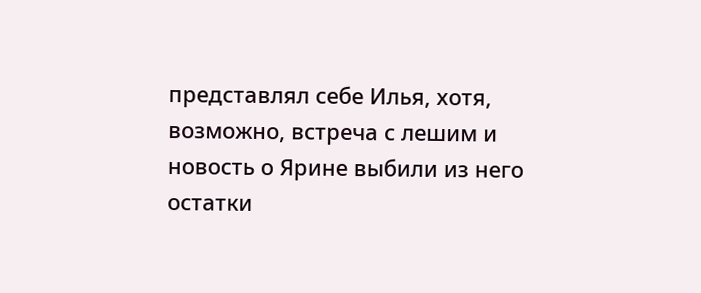представлял себе Илья, хотя, возможно, встреча с лешим и новость о Ярине выбили из него остатки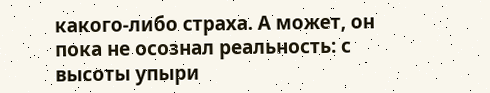какого-либо страха. А может, он пока не осознал реальность: с высоты упыри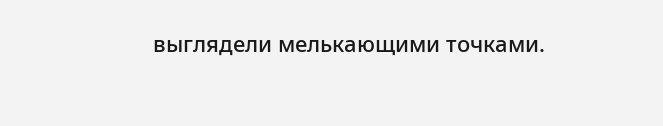выглядели мелькающими точками.